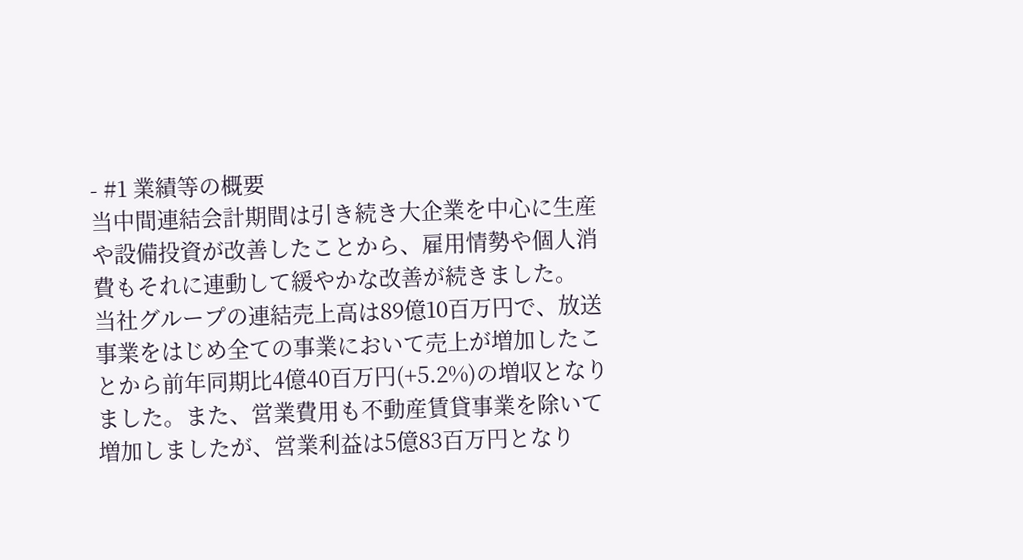- #1 業績等の概要
当中間連結会計期間は引き続き大企業を中心に生産や設備投資が改善したことから、雇用情勢や個人消費もそれに連動して緩やかな改善が続きました。
当社グループの連結売上高は89億10百万円で、放送事業をはじめ全ての事業において売上が増加したことから前年同期比4億40百万円(+5.2%)の増収となりました。また、営業費用も不動産賃貸事業を除いて増加しましたが、営業利益は5億83百万円となり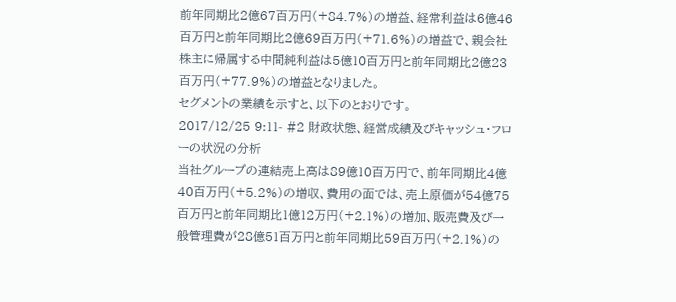前年同期比2億67百万円(+84.7%)の増益、経常利益は6億46百万円と前年同期比2億69百万円(+71.6%)の増益で、親会社株主に帰属する中間純利益は5億10百万円と前年同期比2億23百万円(+77.9%)の増益となりました。
セグメントの業績を示すと、以下のとおりです。
2017/12/25 9:11- #2 財政状態、経営成績及びキャッシュ・フローの状況の分析
当社グループの連結売上高は89億10百万円で、前年同期比4億40百万円(+5.2%)の増収、費用の面では、売上原価が54億75百万円と前年同期比1億12万円(+2.1%)の増加、販売費及び一般管理費が28億51百万円と前年同期比59百万円(+2.1%)の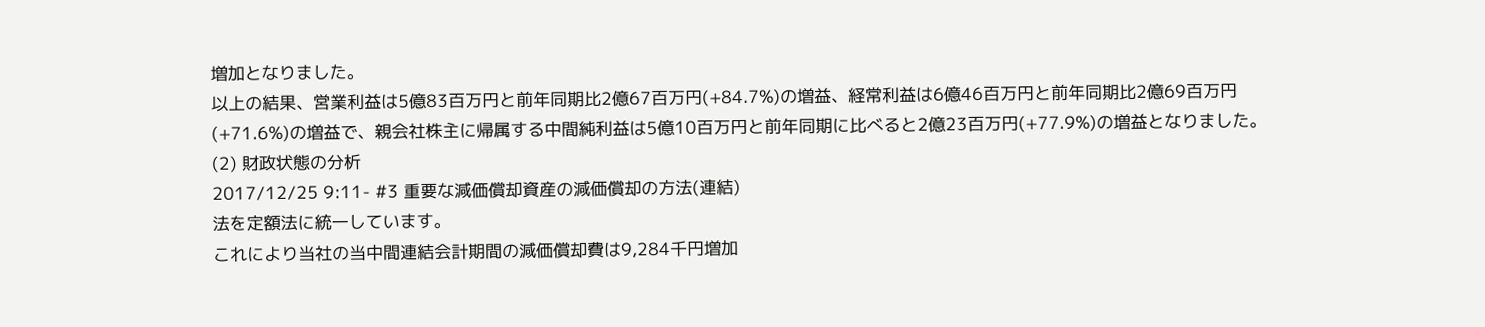増加となりました。
以上の結果、営業利益は5億83百万円と前年同期比2億67百万円(+84.7%)の増益、経常利益は6億46百万円と前年同期比2億69百万円(+71.6%)の増益で、親会社株主に帰属する中間純利益は5億10百万円と前年同期に比べると2億23百万円(+77.9%)の増益となりました。
(2) 財政状態の分析
2017/12/25 9:11- #3 重要な減価償却資産の減価償却の方法(連結)
法を定額法に統一しています。
これにより当社の当中間連結会計期間の減価償却費は9,284千円増加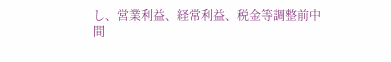し、営業利益、経常利益、税金等調整前中
間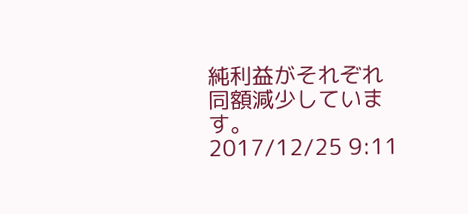純利益がそれぞれ同額減少しています。
2017/12/25 9:11